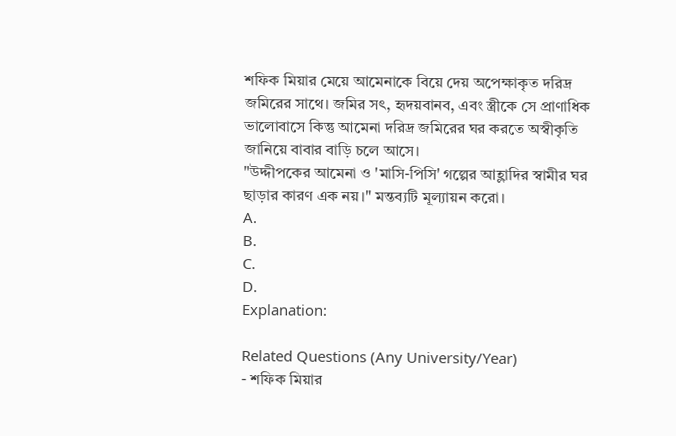শফিক মিয়ার মেয়ে আমেনাকে বিয়ে দেয় অপেক্ষাকৃত দরিদ্র জমিরের সাথে। জমির সৎ, হৃদয়বানব, এবং স্ত্রীকে সে প্রাণাধিক ভালোবাসে কিন্তু আমেনা দরিদ্র জমিরের ঘর করতে অস্বীকৃতি জানিয়ে বাবার বাড়ি চলে আসে।
"উদ্দীপকের আমেনা ও 'মাসি-পিসি' গল্পের আহ্লাদির স্বামীর ঘর ছাড়ার কারণ এক নয়।" মন্তব্যটি মূল্যায়ন করো।
A.
B.
C.
D.
Explanation:

Related Questions (Any University/Year)
- শফিক মিয়ার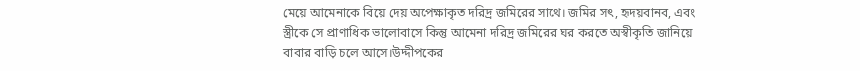মেয়ে আমেনাকে বিয়ে দেয় অপেক্ষাকৃত দরিদ্র জমিরের সাথে। জমির সৎ, হৃদয়বানব, এবং স্ত্রীকে সে প্রাণাধিক ভালোবাসে কিন্তু আমেনা দরিদ্র জমিরের ঘর করতে অস্বীকৃতি জানিয়ে বাবার বাড়ি চলে আসে।উদ্দীপকের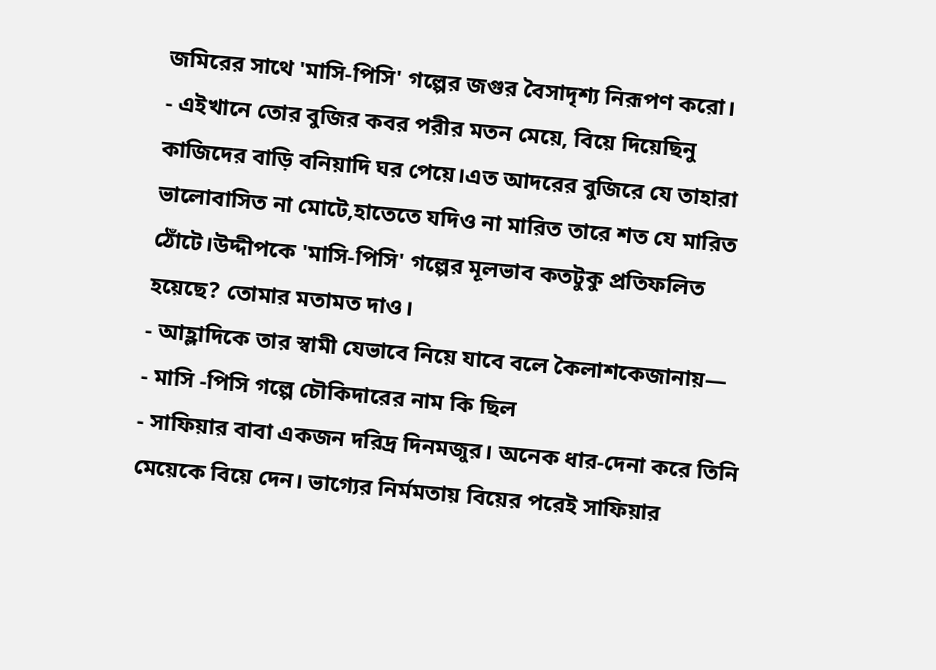জমিরের সাথে 'মাসি-পিসি' গল্পের জগুর বৈসাদৃশ্য নিরূপণ করো।
- এইখানে তোর বুজির কবর পরীর মতন মেয়ে, বিয়ে দিয়েছিনু কাজিদের বাড়ি বনিয়াদি ঘর পেয়ে।এত আদরের বুজিরে যে তাহারা ভালোবাসিত না মোটে,হাতেতে যদিও না মারিত তারে শত যে মারিত ঠোঁটে।উদ্দীপকে 'মাসি-পিসি' গল্পের মূলভাব কতটুকু প্রতিফলিত হয়েছে? তোমার মতামত দাও।
- আহ্লাদিকে তার স্বামী যেভাবে নিয়ে যাবে বলে কৈলাশকেজানায়—
- মাসি -পিসি গল্পে চৌকিদারের নাম কি ছিল
- সাফিয়ার বাবা একজন দরিদ্র দিনমজুর। অনেক ধার-দেনা করে তিনি মেয়েকে বিয়ে দেন। ভাগ্যের নির্মমতায় বিয়ের পরেই সাফিয়ার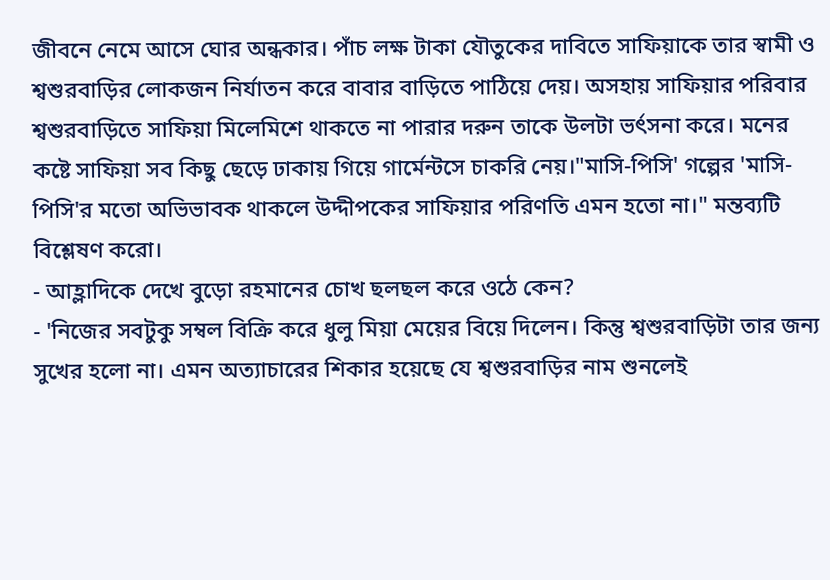জীবনে নেমে আসে ঘোর অন্ধকার। পাঁচ লক্ষ টাকা যৌতুকের দাবিতে সাফিয়াকে তার স্বামী ও শ্বশুরবাড়ির লোকজন নির্যাতন করে বাবার বাড়িতে পাঠিয়ে দেয়। অসহায় সাফিয়ার পরিবার শ্বশুরবাড়িতে সাফিয়া মিলেমিশে থাকতে না পারার দরুন তাকে উলটা ভর্ৎসনা করে। মনের কষ্টে সাফিয়া সব কিছু ছেড়ে ঢাকায় গিয়ে গার্মেন্টসে চাকরি নেয়।"মাসি-পিসি' গল্পের 'মাসি-পিসি'র মতো অভিভাবক থাকলে উদ্দীপকের সাফিয়ার পরিণতি এমন হতো না।" মন্তব্যটি বিশ্লেষণ করো।
- আহ্লাদিকে দেখে বুড়ো রহমানের চোখ ছলছল করে ওঠে কেন?
- 'নিজের সবটুকু সম্বল বিক্রি করে ধুলু মিয়া মেয়ের বিয়ে দিলেন। কিন্তু শ্বশুরবাড়িটা তার জন্য সুখের হলো না। এমন অত্যাচারের শিকার হয়েছে যে শ্বশুরবাড়ির নাম শুনলেই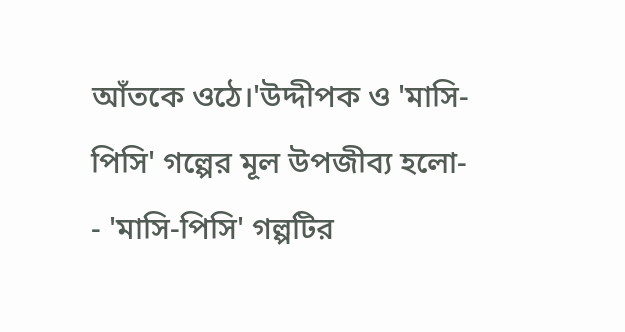আঁতকে ওঠে।'উদ্দীপক ও 'মাসি-পিসি' গল্পের মূল উপজীব্য হলো-
- 'মাসি-পিসি' গল্পটির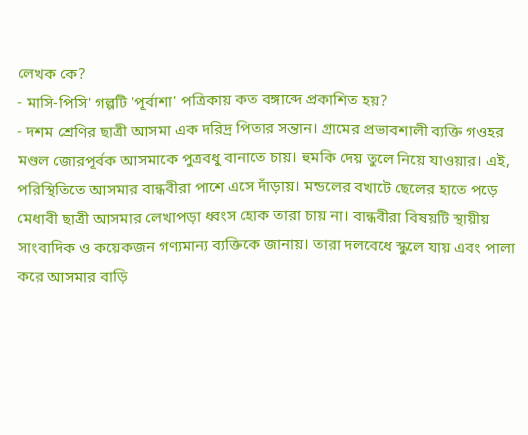লেখক কে?
- মাসি-পিসি' গল্পটি 'পূর্বাশা' পত্রিকায় কত বঙ্গাব্দে প্রকাশিত হয়?
- দশম শ্রেণির ছাত্রী আসমা এক দরিদ্র পিতার সন্তান। গ্রামের প্রভাবশালী ব্যক্তি গওহর মণ্ডল জোরপূর্বক আসমাকে পুত্রবধু বানাতে চায়। হুমকি দেয় তুলে নিয়ে যাওয়ার। এই, পরিস্থিতিতে আসমার বান্ধবীরা পাশে এসে দাঁড়ায়। মন্ডলের বখাটে ছেলের হাতে পড়ে মেধাবী ছাত্রী আসমার লেখাপড়া ধ্বংস হোক তারা চায় না। বান্ধবীরা বিষয়টি স্থায়ীয় সাংবাদিক ও কয়েকজন গণ্যমান্য ব্যক্তিকে জানায়। তারা দলবেধে স্কুলে যায় এবং পালা করে আসমার বাড়ি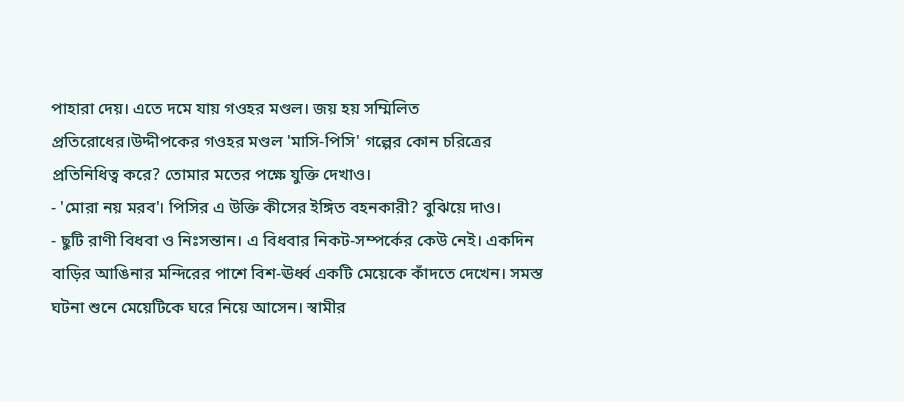পাহারা দেয়। এতে দমে যায় গওহর মণ্ডল। জয় হয় সম্মিলিত প্রতিরোধের।উদ্দীপকের গওহর মণ্ডল 'মাসি-পিসি' গল্পের কোন চরিত্রের প্রতিনিধিত্ব করে? তোমার মতের পক্ষে যুক্তি দেখাও।
- 'মোরা নয় মরব'। পিসির এ উক্তি কীসের ইঙ্গিত বহনকারী? বুঝিয়ে দাও।
- ছুটি রাণী বিধবা ও নিঃসন্তান। এ বিধবার নিকট-সম্পর্কের কেউ নেই। একদিন বাড়ির আঙিনার মন্দিরের পাশে বিশ-ঊর্ধ্ব একটি মেয়েকে কাঁদতে দেখেন। সমস্ত ঘটনা শুনে মেয়েটিকে ঘরে নিয়ে আসেন। স্বামীর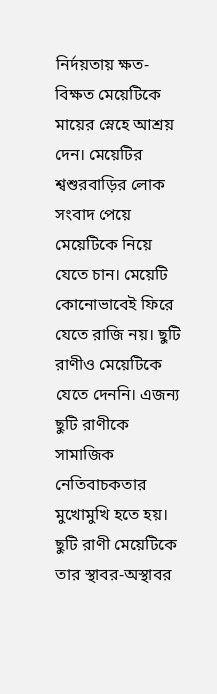নির্দয়তায় ক্ষত-বিক্ষত মেয়েটিকে মায়ের স্নেহে আশ্রয় দেন। মেয়েটির শ্বশুরবাড়ির লোক সংবাদ পেয়ে মেয়েটিকে নিয়ে যেতে চান। মেয়েটি কোনোভাবেই ফিরে যেতে রাজি নয়। ছুটি রাণীও মেয়েটিকে যেতে দেননি। এজন্য ছুটি রাণীকে সামাজিক নেতিবাচকতার মুখোমুখি হতে হয়। ছুটি রাণী মেয়েটিকে তার স্থাবর-অস্থাবর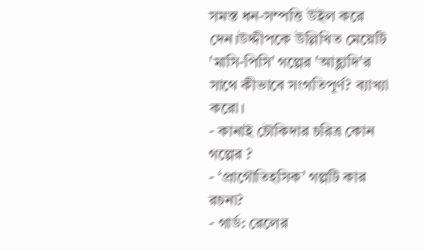সমস্ত ধন-সম্পত্তি উইল করে দেন।উদ্দীপকে উল্লিখিত মেয়েটি 'মাসি-পিসি' গল্পের 'আহ্লাদি'র সাথে কীভাবে সংগতিপূর্ণ? ব্যাখ্যা করো।
- কানাই চৌকিদার চরিত্র কোন গল্পের ?
- ‘প্রাগৌতিহসিক’ গল্পটি কার রচনা?
- গার্ড: রেলের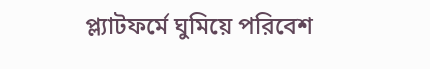প্ল্যাটফর্মে ঘুমিয়ে পরিবেশ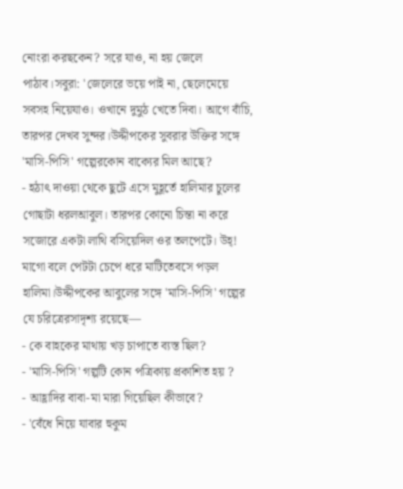নোংরা করছকেন? সরে যাও, না হয় জেলে পাঠাব।সবুরা: 'জেলেরে ভয়ে পাই না, ছেলেমেয়ে সবসহ নিয়েযাও। ওখানে দুমুঠ খেতে দিবা। আগে বাঁচি, তারপর দেখব সুন্দর।উদ্দীপকের সুবরার উক্তির সঙ্গে 'মাসি-পিসি' গল্পেরকোন বাক্যের মিল আছে?
- হঠাৎ দাওয়া থেকে ছুটে এসে মুহূর্তে হালিমার চুলের গোছাটা ধরলআবুল। তারপর কোনো চিন্তা না করে সজোরে একটা লাথি বসিয়েদিল ওর তলপেটে। উহ্! মাগো বলে পেটটা চেপে ধরে মাটিতেবসে পড়ল হালিমা।উদ্দীপকের আবুলের সঙ্গে 'মাসি-পিসি' গল্পের যে চরিত্রেরসাদৃশ্য রয়েছে—
- কে বাহকের মাথায় খড় চাপাতে ব্যস্ত ছিল?
- 'মাসি-পিসি' গল্পটি কোন পত্রিকায় প্রকাশিত হয় ?
- আহ্লাদির বাবা-মা মারা গিয়েছিল কীভাবে?
- 'বেঁধে নিয়ে যাবার হুকুম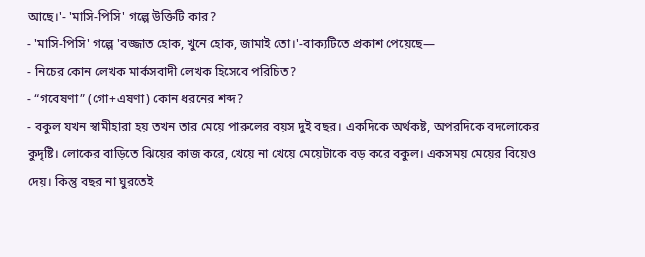আছে।'- 'মাসি-পিসি' গল্পে উক্তিটি কার?
- 'মাসি-পিসি' গল্পে 'বজ্জাত হোক, খুনে হোক, জামাই তো।'-বাক্যটিতে প্রকাশ পেয়েছে—
- নিচের কোন লেখক মার্কসবাদী লেখক হিসেবে পরিচিত?
- “গবেষণা” (গো+এষণা) কোন ধরনের শব্দ?
- বকুল যখন স্বামীহারা হয় তখন তার মেয়ে পারুলের বয়স দুই বছর। একদিকে অর্থকষ্ট, অপরদিকে বদলোকের কুদৃষ্টি। লোকের বাড়িতে ঝিয়ের কাজ করে, খেয়ে না খেয়ে মেয়েটাকে বড় করে বকুল। একসময় মেয়ের বিয়েও দেয়। কিন্তু বছর না ঘুরতেই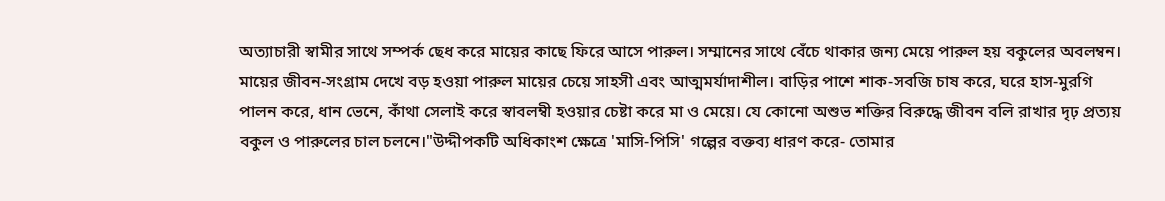অত্যাচারী স্বামীর সাথে সম্পর্ক ছেধ করে মায়ের কাছে ফিরে আসে পারুল। সম্মানের সাথে বেঁচে থাকার জন্য মেয়ে পারুল হয় বকুলের অবলম্বন। মায়ের জীবন-সংগ্রাম দেখে বড় হওয়া পারুল মায়ের চেয়ে সাহসী এবং আত্মমর্যাদাশীল। বাড়ির পাশে শাক-সবজি চাষ করে, ঘরে হাস-মুরগি পালন করে, ধান ভেনে, কাঁথা সেলাই করে স্বাবলম্বী হওয়ার চেষ্টা করে মা ও মেয়ে। যে কোনো অশুভ শক্তির বিরুদ্ধে জীবন বলি রাখার দৃঢ় প্রত্যয় বকুল ও পারুলের চাল চলনে।"উদ্দীপকটি অধিকাংশ ক্ষেত্রে 'মাসি-পিসি' গল্পের বক্তব্য ধারণ করে- তোমার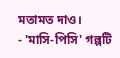মতামত দাও।
- 'মাসি-পিসি' গল্পটি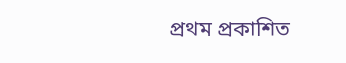প্রথম প্রকাশিত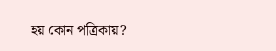হয় কোন পত্রিকায়?